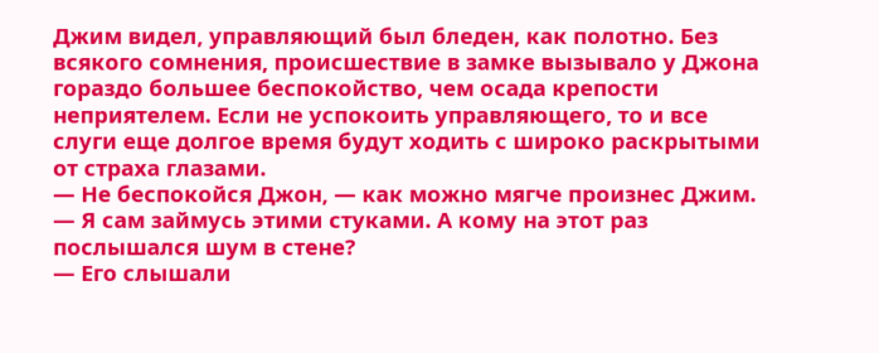Джим видел, управляющий был бледен, как полотно. Без всякого сомнения, происшествие в замке вызывало у Джона гораздо большее беспокойство, чем осада крепости неприятелем. Если не успокоить управляющего, то и все слуги еще долгое время будут ходить с широко раскрытыми от страха глазами.
— Не беспокойся Джон, — как можно мягче произнес Джим. — Я сам займусь этими стуками. А кому на этот раз послышался шум в стене?
— Его слышали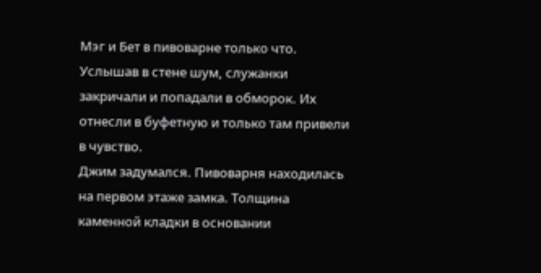Мэг и Бет в пивоварне только что. Услышав в стене шум, служанки закричали и попадали в обморок. Их отнесли в буфетную и только там привели в чувство.
Джим задумался. Пивоварня находилась на первом этаже замка. Толщина каменной кладки в основании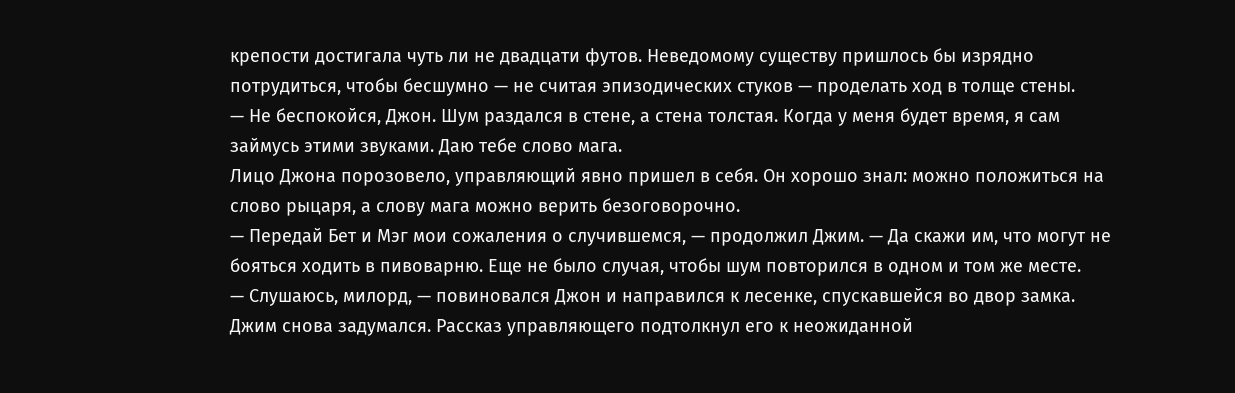крепости достигала чуть ли не двадцати футов. Неведомому существу пришлось бы изрядно потрудиться, чтобы бесшумно — не считая эпизодических стуков — проделать ход в толще стены.
— Не беспокойся, Джон. Шум раздался в стене, а стена толстая. Когда у меня будет время, я сам займусь этими звуками. Даю тебе слово мага.
Лицо Джона порозовело, управляющий явно пришел в себя. Он хорошо знал: можно положиться на слово рыцаря, а слову мага можно верить безоговорочно.
— Передай Бет и Мэг мои сожаления о случившемся, — продолжил Джим. — Да скажи им, что могут не бояться ходить в пивоварню. Еще не было случая, чтобы шум повторился в одном и том же месте.
— Слушаюсь, милорд, — повиновался Джон и направился к лесенке, спускавшейся во двор замка.
Джим снова задумался. Рассказ управляющего подтолкнул его к неожиданной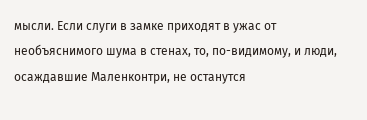мысли. Если слуги в замке приходят в ужас от необъяснимого шума в стенах, то, по-видимому, и люди, осаждавшие Маленконтри, не останутся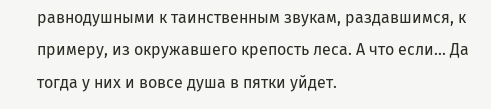равнодушными к таинственным звукам, раздавшимся, к примеру, из окружавшего крепость леса. А что если... Да тогда у них и вовсе душа в пятки уйдет.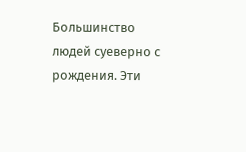Большинство людей суеверно с рождения. Эти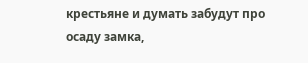крестьяне и думать забудут про осаду замка,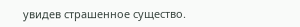увидев страшенное существо.